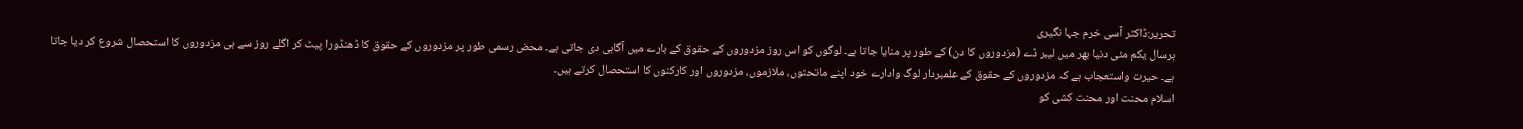تحریر:ڈاکٹر آسی خرم جہا نگیری
ہرسال یکم مئی دنیا بھر میں لیبر ڈے (مزدوروں کا دن) کے طور پر منایا جاتا ہے۔ لوگوں کو اس روز مزدوروں کے حقوق کے بارے میں آگاہی دی جاتی ہے۔ محض رسمی طور پر مزدوروں کے حقوق کا ڈھنڈورا پیٹ کر اگلے روز سے ہی مزدوروں کا استحصال شروع کر دیا جاتا ہے۔ حیرت واستعجاب ہے کہ مزدوروں کے حقوق کے علمبردار لوگ وادارے خود اپنے ماتحتوں، ملازموں، مزدوروں اور کارکنوں کا استحصال کرتے ہیں۔
اسلام محنت اور محنت کشی کو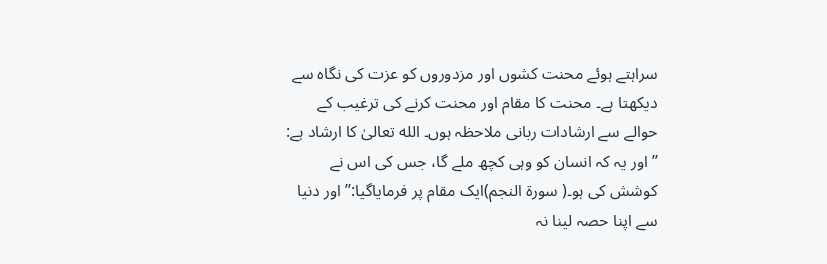سراہتے ہوئے محنت کشوں اور مزدوروں کو عزت کی نگاہ سے دیکھتا ہے۔ محنت کا مقام اور محنت کرنے کی ترغیب کے حوالے سے ارشادات ربانی ملاحظہ ہوں۔ الله تعالیٰ کا ارشاد ہے: ’’ اور یہ کہ انسان کو وہی کچھ ملے گا، جس کی اس نے کوشش کی ہو۔( سورۃ النجم)ایک مقام پر فرمایاگیا:’’ اور دنیا سے اپنا حصہ لینا نہ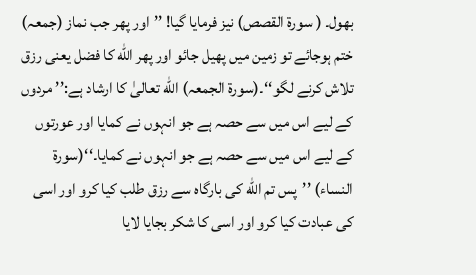بھول۔ ( سورۃ القصص) نیز فرمایا گیا! ’’اور پھر جب نماز (جمعہ) ختم ہوجائے تو زمین میں پھیل جائو اور پھر الله کا فضل یعنی رزق تلاش کرنے لگو‘‘۔(سورۃ الجمعہ) الله تعالیٰ کا ارشاد ہے:’’ مردوں کے لیے اس میں سے حصہ ہے جو انہوں نے کمایا اور عورتوں کے لیے اس میں سے حصہ ہے جو انہوں نے کمایا۔‘‘(سورۃ النساء) ’’پس تم الله کی بارگاہ سے رزق طلب کیا کرو اور اسی کی عبادت کیا کرو اور اسی کا شکر بجایا لایا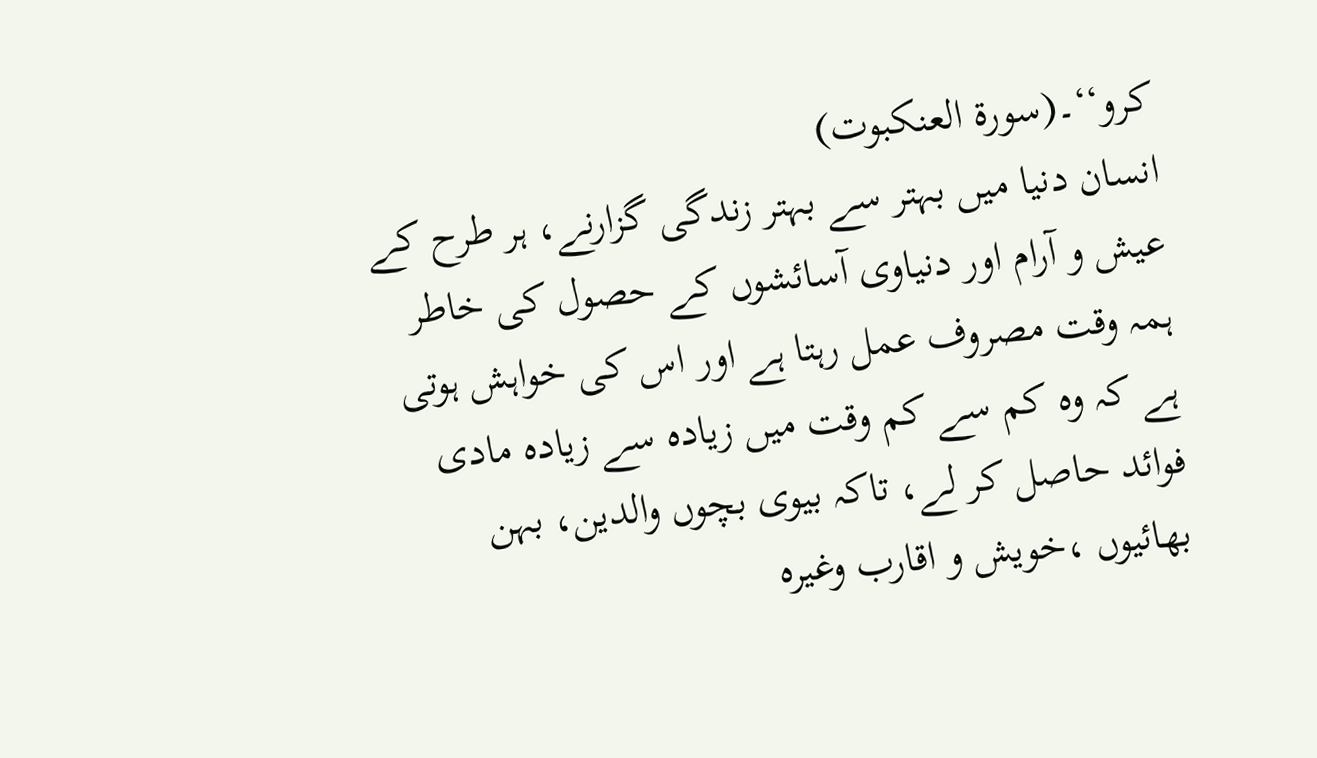کرو‘‘۔(سورۃ العنکبوت)
انسان دنیا میں بہتر سے بہتر زندگی گزارنے، ہر طرح کے عیش و آرام اور دنیاوی آسائشوں کے حصول کی خاطر ہمہ وقت مصروف عمل رہتا ہے اور اس کی خواہش ہوتی ہے کہ وہ کم سے کم وقت میں زیادہ سے زیادہ مادی فوائد حاصل کر لے، تاکہ بیوی بچوں والدین، بہن بھائیوں ،خویش و اقارب وغیرہ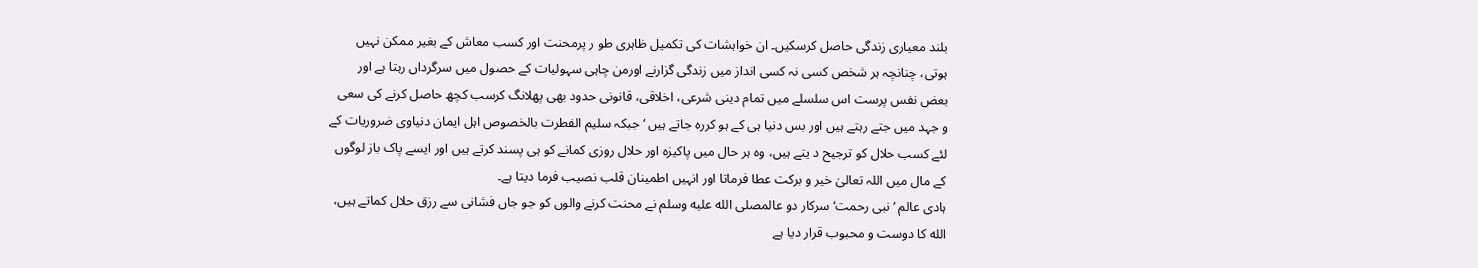بلند معیاری زندگی حاصل کرسکیں۔ ان خواہشات کی تکمیل ظاہری طو ر پرمحنت اور کسب معاش کے بغیر ممکن نہیں ہوتی، چنانچہ ہر شخص کسی نہ کسی انداز میں زندگی گزارنے اورمن چاہی سہولیات کے حصول میں سرگرداں رہتا ہے اور بعض نفس پرست اس سلسلے میں تمام دینی شرعی، اخلاقی، قانونی حدود بھی پھلانگ کرسب کچھ حاصل کرنے کی سعی و جہد میں جتے رہتے ہیں اور بس دنیا ہی کے ہو کررہ جاتے ہیں ‘ جبکہ سلیم الفطرت بالخصوص اہل ایمان دنیاوی ضروریات کے لئے کسب حلال کو ترجیح د یتے ہیں، وہ ہر حال میں پاکیزہ اور حلال روزی کمانے کو ہی پسند کرتے ہیں اور ایسے پاک باز لوگوں کے مال میں اللہ تعالیٰ خیر و برکت عطا فرماتا اور انہیں اطمینان قلب نصیب فرما دیتا ہے۔
ہادی عالم ‘ نبی رحمت‘ سرکار دو عالمصلى الله عليه وسلم نے محنت کرنے والوں کو جو جاں فشانی سے رزق حلال کماتے ہیں، الله کا دوست و محبوب قرار دیا ہے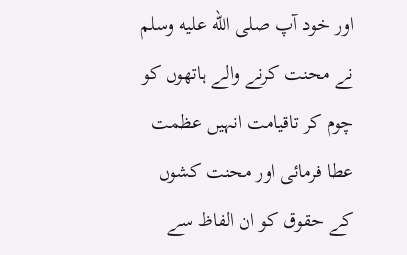اور خود آپ صلى الله عليه وسلم نے محنت کرنے والے ہاتھوں کو چوم کر تاقیامت انہیں عظمت عطا فرمائی اور محنت کشوں کے حقوق کو ان الفاظ سے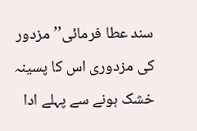سند عطا فرمائی’’مزدور کی مزدوری اس کا پسینہ خشک ہونے سے پہلے ادا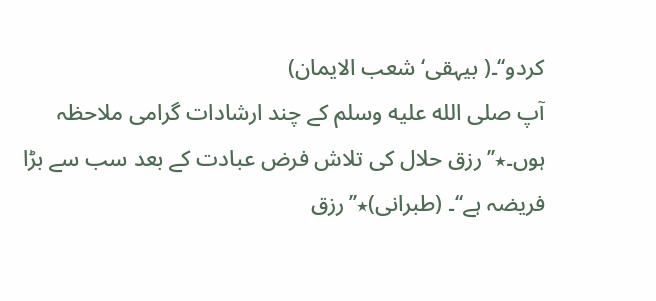کردو‘‘۔( بیہقی‘ شعب الایمان)
آپ صلى الله عليه وسلم کے چند ارشادات گرامی ملاحظہ ہوں۔٭’’رزق حلال کی تلاش فرض عبادت کے بعد سب سے بڑا فریضہ ہے‘‘۔ (طبرانی)٭’’رزق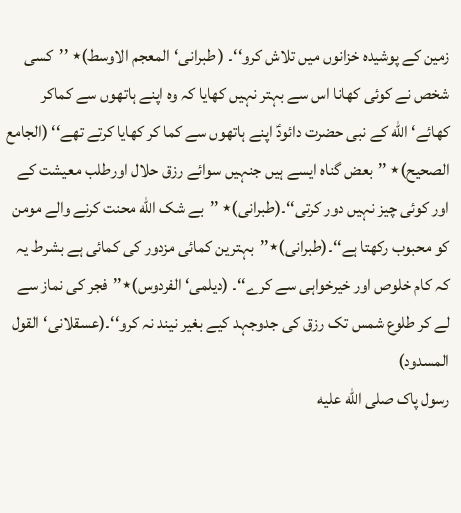زمین کے پوشیدہ خزانوں میں تلاش کرو‘‘۔ ( طبرانی‘المعجم الاوسط)٭ ’’کسی شخص نے کوئی کھانا اس سے بہتر نہیں کھایا کہ وہ اپنے ہاتھوں سے کماکر کھائے‘ الله کے نبی حضرت دائودؑ اپنے ہاتھوں سے کما کر کھایا کرتے تھے‘‘ (الجامع الصحیح)٭ ’’بعض گناہ ایسے ہیں جنہیں سوائے رزق حلال اورطلب معیشت کے اور کوئی چیز نہیں دور کرتی‘‘۔(طبرانی)٭ ’’بے شک الله محنت کرنے والے مومن کو محبوب رکھتا ہے‘‘۔(طبرانی)٭’’بہترین کمائی مزدور کی کمائی ہے بشرط یہ کہ کام خلوص اور خیرخواہی سے کرے‘‘۔ (دیلمی‘ الفردوس)٭’’فجر کی نماز سے لے کر طلوع شمس تک رزق کی جدوجہد کیے بغیر نیند نہ کرو‘‘۔(عسقلانی‘القول المسدود)
رسول پاک صلى الله عليه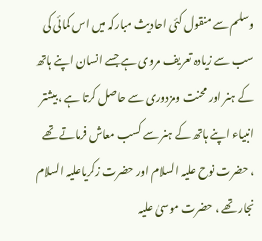وسلم سے منقول کئی احادیث مبارکہ میں اس کمائی کی سب سے زیادہ تعریف مروی ہے جسے انسان اپنے ہاتھ کے ہنر اور محنت ومزدوری سے حاصل کرتا ہے ،بیشتر انبیاء اپنے ہاتھ کے ہنر سے کسب معاش فرماتے تھے ، حضرت نوح علیہ السلام اور حضرت زکریاعلیہ السلام نجار تھے ، حضرت موسیٰ علیہ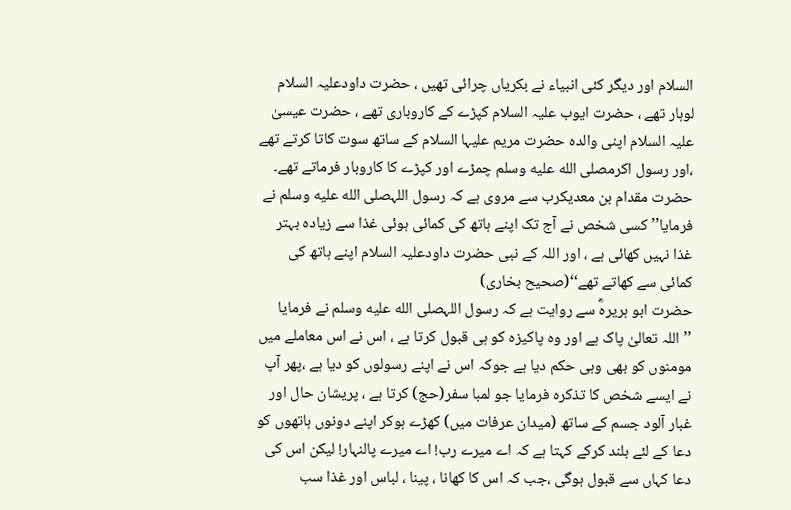السلام اور دیگر کئی انبیاء نے بکریاں چرائی تھیں ، حضرت داودعلیہ السلام لوہار تھے ، حضرت ایوب علیہ السلام کپڑے کے کاروباری تھے ، حضرت عیسیٰ علیہ السلام اپنی والدہ حضرت مریم علیہا السلام کے ساتھ سوت کاتا کرتے تھے ،اور رسول اکرمصلى الله عليه وسلم چمڑے اور کپڑے کا کاروبار فرماتے تھے۔
حضرت مقدام بن معدیکرب سے مروی ہے کہ رسول اللہصلى الله عليه وسلم نے فرمایا’’ کسی شخص نے آج تک اپنے ہاتھ کی کمائی ہوئی غذا سے زیادہ بہتر غذا نہیں کھائی ہے ، اور اللہ کے نبی حضرت داودعلیہ السلام اپنے ہاتھ کی کمائی سے کھاتے تھے‘‘(صحیح بخاری)
حضرت ابو ہریرہؓ سے روایت ہے کہ رسول اللہصلى الله عليه وسلم نے فرمایا ’’اللہ تعالیٰ پاک ہے اور وہ پاکیزہ کو ہی قبول کرتا ہے ، اس نے اس معاملے میں مومنوں کو بھی وہی حکم دیا ہے جوکہ اس نے اپنے رسولوں کو دیا ہے ،پھر آپ نے ایسے شخص کا تذکرہ فرمایا جو لمبا سفر(حج) کرتا ہے ، پریشان حال اور غبار آلود جسم کے ساتھ (میدان عرفات میں) کھڑے ہوکر اپنے دونوں ہاتھوں کو دعا کے لئے بلند کرکے کہتا ہے کہ اے میرے رب! اے میرے پالنہار! لیکن اس کی دعا کہاں سے قبول ہوگی ،جب کہ اس کا کھانا ، پینا ، لباس اور غذا سب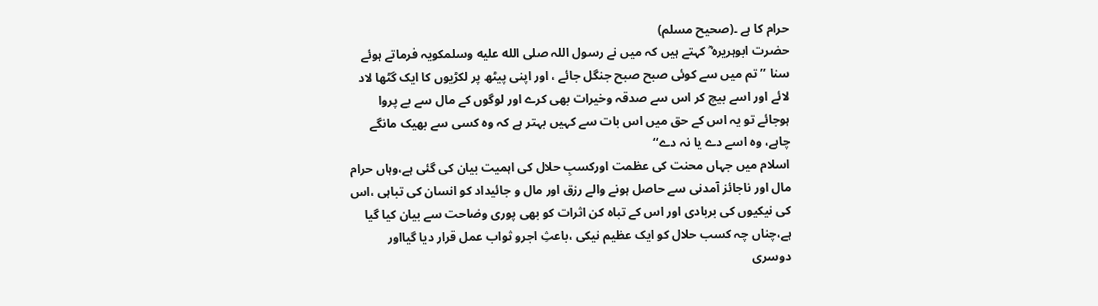حرام کا ہے ۔(صحیح مسلم)
حضرت ابوہریرہ ؓ کہتے ہیں کہ میں نے رسول اللہ صلى الله عليه وسلمکویہ فرماتے ہوئے سنا ’’ تم میں سے کوئی صبح صبح جنگل جائے ، اور اپنی پیٹھ پر لکڑیوں کا ایک گٹھا لاد لائے اور اسے بیچ کر اس سے صدقہ وخیرات بھی کرے اور لوگوں کے مال سے بے پروا ہوجائے تو یہ اس کے حق میں اس بات سے کہیں بہتر ہے کہ وہ کسی سے بھیک مانگے چاہے، وہ اسے دے یا نہ دے‘‘
اسلام میں جہاں محنت کی عظمت اورکسبِ حلال کی اہمیت بیان کی گئی ہے،وہاں حرام مال اور ناجائز آمدنی سے حاصل ہونے والے رزق اور مال و جائیداد کو انسان کی تباہی ،اس کی نیکیوں کی بربادی اور اس کے تباہ کن اثرات کو بھی پوری وضاحت سے بیان کیا گیا ہے،چناں چہ کسب حلال کو ایک عظیم نیکی ،باعثِ اجرو ثواب عمل قرار دیا گیااور دوسری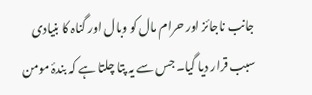جانب ناجائز اور حرام مال کو وبال اور گناہ کا بنیادی سبب قرار دیا گیا۔ جس سے یہ پتا چلتا ہے کہ بندۂ مومن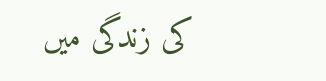کی زندگی میں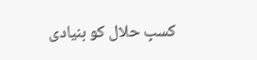کسبِ حلال کو بنیادی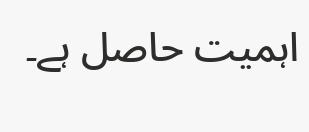اہمیت حاصل ہے۔